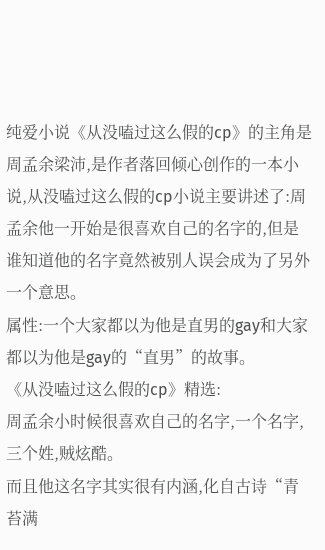纯爱小说《从没嗑过这么假的cp》的主角是周孟余梁沛,是作者落回倾心创作的一本小说,从没嗑过这么假的cp小说主要讲述了:周孟余他一开始是很喜欢自己的名字的,但是谁知道他的名字竟然被别人误会成为了另外一个意思。
属性:一个大家都以为他是直男的gay和大家都以为他是gay的“直男”的故事。
《从没嗑过这么假的cp》精选:
周孟余小时候很喜欢自己的名字,一个名字,三个姓,贼炫酷。
而且他这名字其实很有内涵,化自古诗“青苔满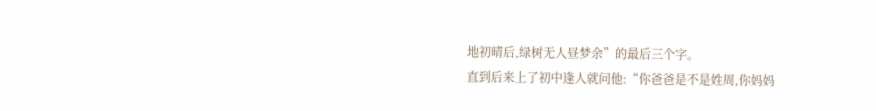地初晴后,绿树无人昼梦余”的最后三个字。
直到后来上了初中逢人就问他:“你爸爸是不是姓周,你妈妈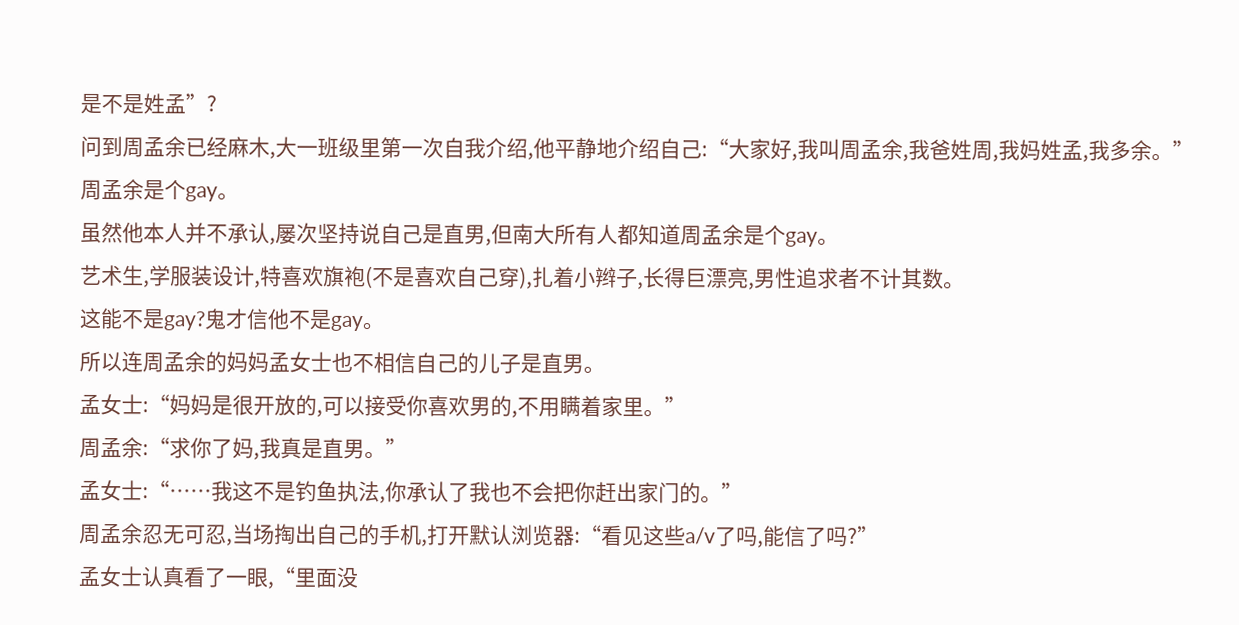是不是姓孟”?
问到周孟余已经麻木,大一班级里第一次自我介绍,他平静地介绍自己:“大家好,我叫周孟余,我爸姓周,我妈姓孟,我多余。”
周孟余是个gay。
虽然他本人并不承认,屡次坚持说自己是直男,但南大所有人都知道周孟余是个gay。
艺术生,学服装设计,特喜欢旗袍(不是喜欢自己穿),扎着小辫子,长得巨漂亮,男性追求者不计其数。
这能不是gay?鬼才信他不是gay。
所以连周孟余的妈妈孟女士也不相信自己的儿子是直男。
孟女士:“妈妈是很开放的,可以接受你喜欢男的,不用瞒着家里。”
周孟余:“求你了妈,我真是直男。”
孟女士:“……我这不是钓鱼执法,你承认了我也不会把你赶出家门的。”
周孟余忍无可忍,当场掏出自己的手机,打开默认浏览器:“看见这些a/v了吗,能信了吗?”
孟女士认真看了一眼,“里面没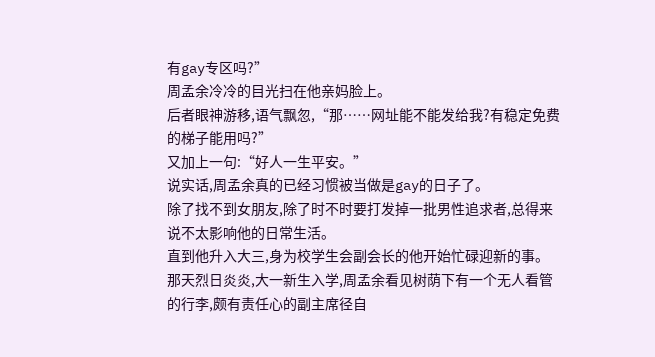有gay专区吗?”
周孟余冷冷的目光扫在他亲妈脸上。
后者眼神游移,语气飘忽,“那……网址能不能发给我?有稳定免费的梯子能用吗?”
又加上一句:“好人一生平安。”
说实话,周孟余真的已经习惯被当做是gay的日子了。
除了找不到女朋友,除了时不时要打发掉一批男性追求者,总得来说不太影响他的日常生活。
直到他升入大三,身为校学生会副会长的他开始忙碌迎新的事。
那天烈日炎炎,大一新生入学,周孟余看见树荫下有一个无人看管的行李,颇有责任心的副主席径自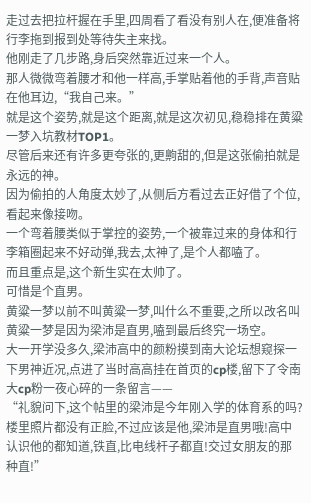走过去把拉杆握在手里,四周看了看没有别人在,便准备将行李拖到报到处等待失主来找。
他刚走了几步路,身后突然靠近过来一个人。
那人微微弯着腰才和他一样高,手掌贴着他的手背,声音贴在他耳边,“我自己来。”
就是这个姿势,就是这个距离,就是这次初见,稳稳排在黄粱一梦入坑教材TOP1。
尽管后来还有许多更夸张的,更齁甜的,但是这张偷拍就是永远的神。
因为偷拍的人角度太妙了,从侧后方看过去正好借了个位,看起来像接吻。
一个弯着腰类似于掌控的姿势,一个被靠过来的身体和行李箱圈起来不好动弹,我去,太神了,是个人都嗑了。
而且重点是,这个新生实在太帅了。
可惜是个直男。
黄粱一梦以前不叫黄粱一梦,叫什么不重要,之所以改名叫黄粱一梦是因为梁沛是直男,嗑到最后终究一场空。
大一开学没多久,梁沛高中的颜粉摸到南大论坛想窥探一下男神近况,点进了当时高高挂在首页的cp楼,留下了令南大cp粉一夜心碎的一条留言——
“礼貌问下,这个帖里的梁沛是今年刚入学的体育系的吗?楼里照片都没有正脸,不过应该是他,梁沛是直男哦!高中认识他的都知道,铁直,比电线杆子都直!交过女朋友的那种直!”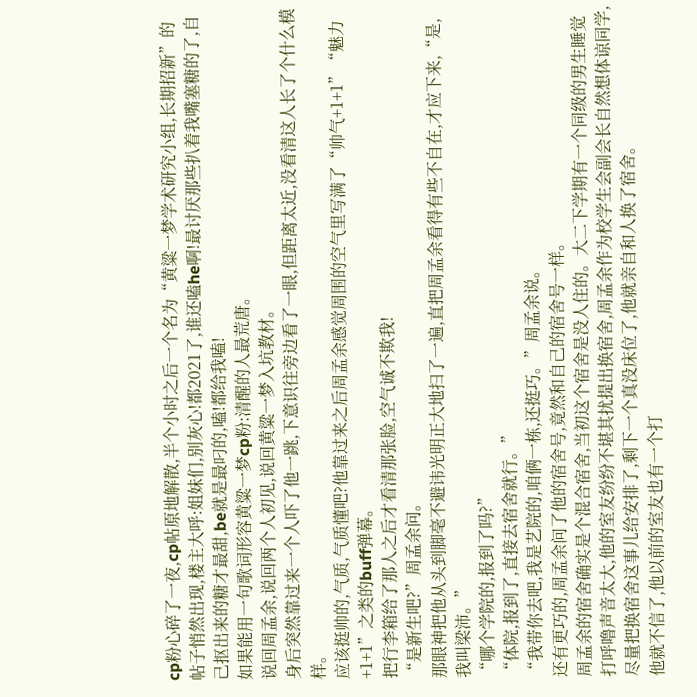cp粉心碎了一夜,cp帖原地解散,半个小时之后一个名为“黄粱一梦学术研究小组,长期招新”的帖子悄然出现,楼主大呼:姐妹们,别灰心!都2021了,谁还嗑he啊!最讨厌那些扒着我嘴塞糖的了,自己抠出来的糖才最甜,be就是最叼的,嗑!都给我嗑!
如果能用一句歌词形容黄粱一梦cp粉:清醒的人最荒唐。
说回周孟余,说回两个人初见,说回黄粱一梦入坑教材。
身后突然靠过来一个人吓了他一跳,下意识往旁边看了一眼,但距离太近,没看清这人长了个什么模样。
应该挺帅的,气质,气质懂吧?他靠过来之后周孟余感觉周围的空气里写满了“帅气+1+1”“魅力+1+1”之类的buff弹幕。
把行李箱给了那人之后才看清那张脸,空气诚不欺我!
“是新生吧?”周孟余问。
那眼神把他从头到脚毫不避讳光明正大地扫了一遍,直把周孟余看得有些不自在,才应下来,“是,我叫梁沛。”
“哪个学院的,报到了吗?”
“体院,报到了,直接去宿舍就行。”
“我带你去吧,我是艺院的,咱俩一栋,还挺巧。”周孟余说。
还有更巧的,周孟余问了他的宿舍号,竟然和自己的宿舍号一样。
周孟余的宿舍确实是个混合宿舍,当初这个宿舍是没人住的。大二下学期有一个同级的男生睡觉打呼噜声音太大,他的室友纷纷不堪其扰提出换宿舍,周孟余作为校学生会副会长自然想体谅同学,尽量把换宿舍这事儿给安排了,剩下一个真没床位了,他就亲自和人换了宿舍。
他就不信了,他以前的室友也有一个打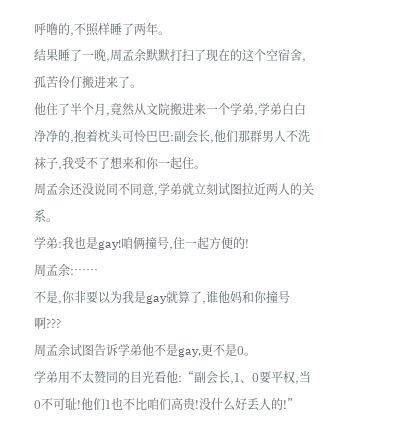呼噜的,不照样睡了两年。
结果睡了一晚,周孟余默默打扫了现在的这个空宿舍,孤苦伶仃搬进来了。
他住了半个月,竟然从文院搬进来一个学弟,学弟白白净净的,抱着枕头可怜巴巴:副会长,他们那群男人不洗袜子,我受不了想来和你一起住。
周孟余还没说同不同意,学弟就立刻试图拉近两人的关系。
学弟:我也是gay!咱俩撞号,住一起方便的!
周孟余:……
不是,你非要以为我是gay就算了,谁他妈和你撞号啊???
周孟余试图告诉学弟他不是gay,更不是0。
学弟用不太赞同的目光看他:“副会长,1、0要平权,当0不可耻!他们1也不比咱们高贵!没什么好丢人的!”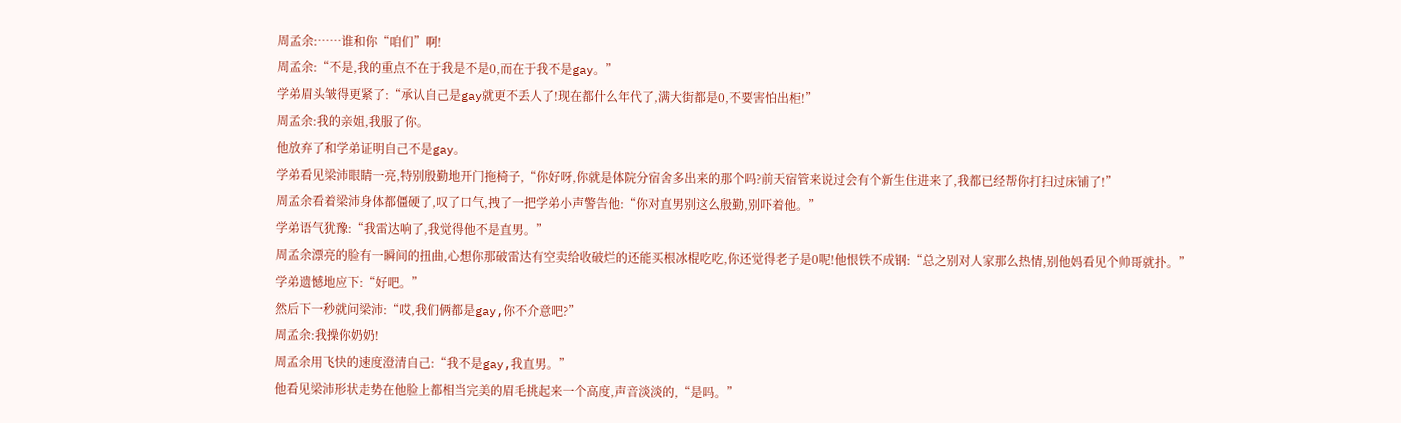周孟余:……谁和你“咱们”啊!
周孟余:“不是,我的重点不在于我是不是0,而在于我不是gay。”
学弟眉头皱得更紧了:“承认自己是gay就更不丢人了!现在都什么年代了,满大街都是0,不要害怕出柜!”
周孟余:我的亲姐,我服了你。
他放弃了和学弟证明自己不是gay。
学弟看见梁沛眼睛一亮,特别殷勤地开门拖椅子,“你好呀,你就是体院分宿舍多出来的那个吗?前天宿管来说过会有个新生住进来了,我都已经帮你打扫过床铺了!”
周孟余看着梁沛身体都僵硬了,叹了口气,拽了一把学弟小声警告他:“你对直男别这么殷勤,别吓着他。”
学弟语气犹豫:“我雷达响了,我觉得他不是直男。”
周孟余漂亮的脸有一瞬间的扭曲,心想你那破雷达有空卖给收破烂的还能买根冰棍吃吃,你还觉得老子是0呢!他恨铁不成钢:“总之别对人家那么热情,别他妈看见个帅哥就扑。”
学弟遗憾地应下:“好吧。”
然后下一秒就问梁沛:“哎,我们俩都是gay,你不介意吧?”
周孟余:我操你奶奶!
周孟余用飞快的速度澄清自己:“我不是gay,我直男。”
他看见梁沛形状走势在他脸上都相当完美的眉毛挑起来一个高度,声音淡淡的,“是吗。”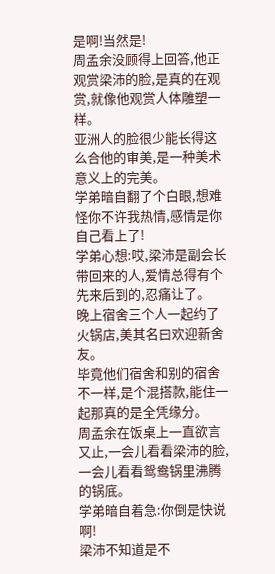是啊!当然是!
周孟余没顾得上回答,他正观赏梁沛的脸,是真的在观赏,就像他观赏人体雕塑一样。
亚洲人的脸很少能长得这么合他的审美,是一种美术意义上的完美。
学弟暗自翻了个白眼,想难怪你不许我热情,感情是你自己看上了!
学弟心想:哎,梁沛是副会长带回来的人,爱情总得有个先来后到的,忍痛让了。
晚上宿舍三个人一起约了火锅店,美其名曰欢迎新舍友。
毕竟他们宿舍和别的宿舍不一样,是个混搭款,能住一起那真的是全凭缘分。
周孟余在饭桌上一直欲言又止,一会儿看看梁沛的脸,一会儿看看鸳鸯锅里沸腾的锅底。
学弟暗自着急:你倒是快说啊!
梁沛不知道是不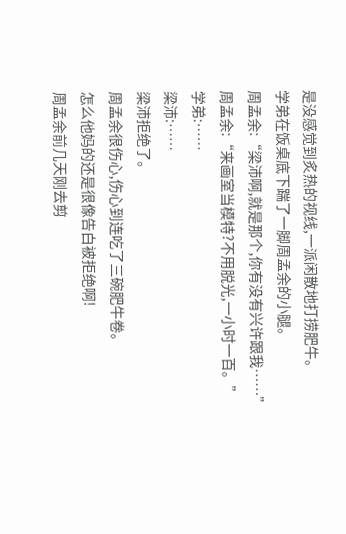是没感觉到炙热的视线,一派闲散地打捞肥牛。
学弟在饭桌底下踹了一脚周孟余的小腿。
周孟余:“梁沛啊,就是那个,你有没有兴许跟我……”
周孟余:“来画室当模特?不用脱光,一小时一百。”
学弟:……
梁沛:……
梁沛拒绝了。
周孟余很伤心,伤心到连吃了三碗肥牛卷。
怎么他妈的还是很像告白被拒绝啊!
周孟余前几天刚去剪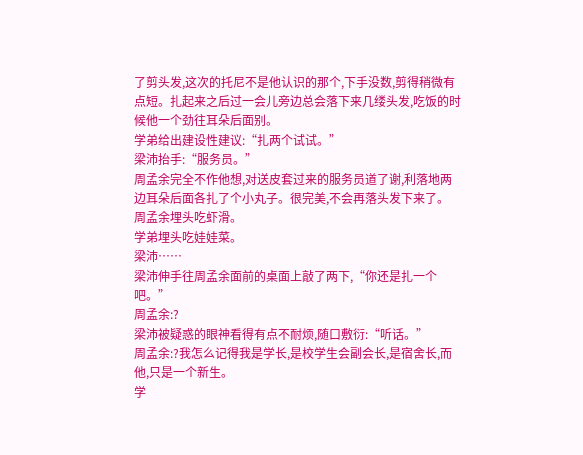了剪头发,这次的托尼不是他认识的那个,下手没数,剪得稍微有点短。扎起来之后过一会儿旁边总会落下来几缕头发,吃饭的时候他一个劲往耳朵后面别。
学弟给出建设性建议:“扎两个试试。”
梁沛抬手:“服务员。”
周孟余完全不作他想,对送皮套过来的服务员道了谢,利落地两边耳朵后面各扎了个小丸子。很完美,不会再落头发下来了。
周孟余埋头吃虾滑。
学弟埋头吃娃娃菜。
梁沛……
梁沛伸手往周孟余面前的桌面上敲了两下,“你还是扎一个吧。”
周孟余:?
梁沛被疑惑的眼神看得有点不耐烦,随口敷衍:“听话。”
周孟余:?我怎么记得我是学长,是校学生会副会长,是宿舍长,而他,只是一个新生。
学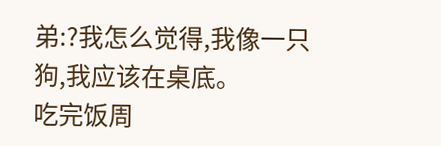弟:?我怎么觉得,我像一只狗,我应该在桌底。
吃完饭周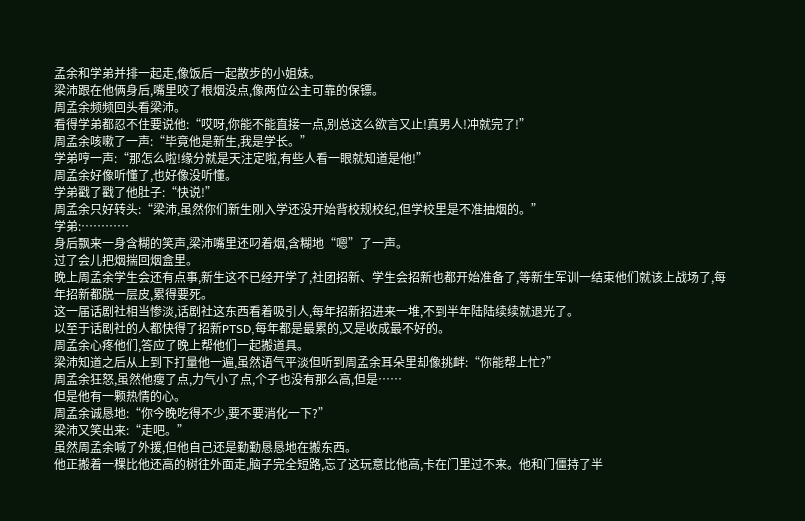孟余和学弟并排一起走,像饭后一起散步的小姐妹。
梁沛跟在他俩身后,嘴里咬了根烟没点,像两位公主可靠的保镖。
周孟余频频回头看梁沛。
看得学弟都忍不住要说他:“哎呀,你能不能直接一点,别总这么欲言又止!真男人!冲就完了!”
周孟余咳嗽了一声:“毕竟他是新生,我是学长。”
学弟哼一声:“那怎么啦!缘分就是天注定啦,有些人看一眼就知道是他!”
周孟余好像听懂了,也好像没听懂。
学弟戳了戳了他肚子:“快说!”
周孟余只好转头:“梁沛,虽然你们新生刚入学还没开始背校规校纪,但学校里是不准抽烟的。”
学弟:…………
身后飘来一身含糊的笑声,梁沛嘴里还叼着烟,含糊地“嗯”了一声。
过了会儿把烟揣回烟盒里。
晚上周孟余学生会还有点事,新生这不已经开学了,社团招新、学生会招新也都开始准备了,等新生军训一结束他们就该上战场了,每年招新都脱一层皮,累得要死。
这一届话剧社相当惨淡,话剧社这东西看着吸引人,每年招新招进来一堆,不到半年陆陆续续就退光了。
以至于话剧社的人都快得了招新PTSD,每年都是最累的,又是收成最不好的。
周孟余心疼他们,答应了晚上帮他们一起搬道具。
梁沛知道之后从上到下打量他一遍,虽然语气平淡但听到周孟余耳朵里却像挑衅:“你能帮上忙?”
周孟余狂怒,虽然他瘦了点,力气小了点,个子也没有那么高,但是……
但是他有一颗热情的心。
周孟余诚恳地:“你今晚吃得不少,要不要消化一下?”
梁沛又笑出来:“走吧。”
虽然周孟余喊了外援,但他自己还是勤勤恳恳地在搬东西。
他正搬着一棵比他还高的树往外面走,脑子完全短路,忘了这玩意比他高,卡在门里过不来。他和门僵持了半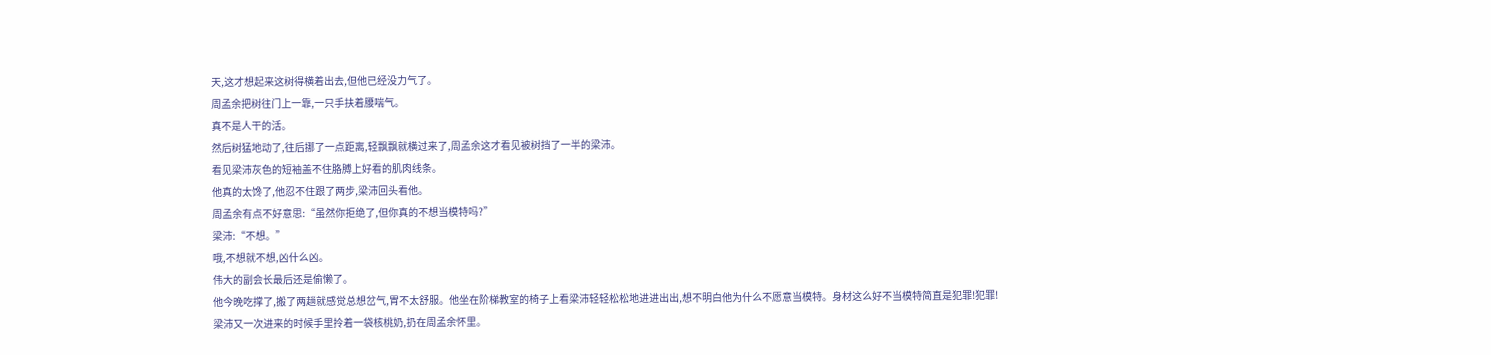天,这才想起来这树得横着出去,但他已经没力气了。
周孟余把树往门上一靠,一只手扶着腰喘气。
真不是人干的活。
然后树猛地动了,往后挪了一点距离,轻飘飘就横过来了,周孟余这才看见被树挡了一半的梁沛。
看见梁沛灰色的短袖盖不住胳膊上好看的肌肉线条。
他真的太馋了,他忍不住跟了两步,梁沛回头看他。
周孟余有点不好意思:“虽然你拒绝了,但你真的不想当模特吗?”
梁沛:“不想。”
哦,不想就不想,凶什么凶。
伟大的副会长最后还是偷懒了。
他今晚吃撑了,搬了两趟就感觉总想岔气,胃不太舒服。他坐在阶梯教室的椅子上看梁沛轻轻松松地进进出出,想不明白他为什么不愿意当模特。身材这么好不当模特简直是犯罪!犯罪!
梁沛又一次进来的时候手里拎着一袋核桃奶,扔在周孟余怀里。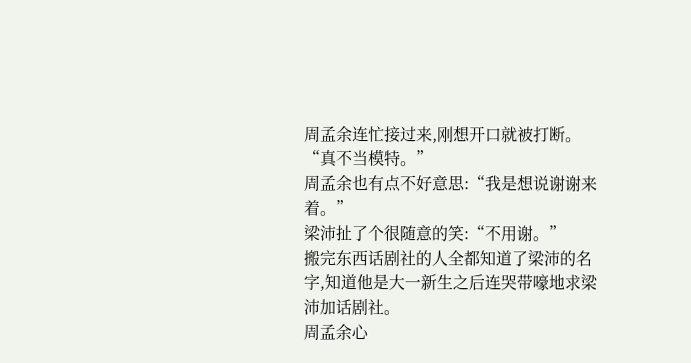周孟余连忙接过来,刚想开口就被打断。
“真不当模特。”
周孟余也有点不好意思:“我是想说谢谢来着。”
梁沛扯了个很随意的笑:“不用谢。”
搬完东西话剧社的人全都知道了梁沛的名字,知道他是大一新生之后连哭带嚎地求梁沛加话剧社。
周孟余心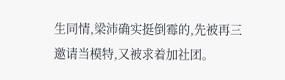生同情,梁沛确实挺倒霉的,先被再三邀请当模特,又被求着加社团。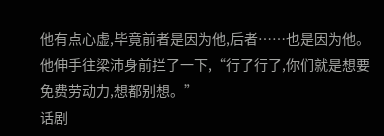他有点心虚,毕竟前者是因为他,后者……也是因为他。
他伸手往梁沛身前拦了一下,“行了行了,你们就是想要免费劳动力,想都别想。”
话剧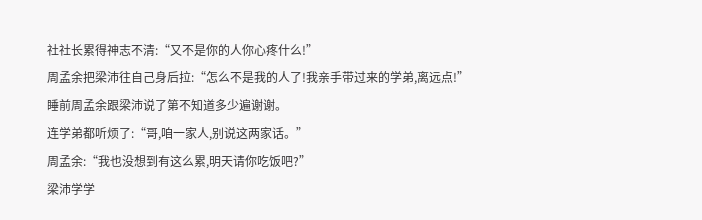社社长累得神志不清:“又不是你的人你心疼什么!”
周孟余把梁沛往自己身后拉:“怎么不是我的人了!我亲手带过来的学弟,离远点!”
睡前周孟余跟梁沛说了第不知道多少遍谢谢。
连学弟都听烦了:“哥,咱一家人,别说这两家话。”
周孟余:“我也没想到有这么累,明天请你吃饭吧?”
梁沛学学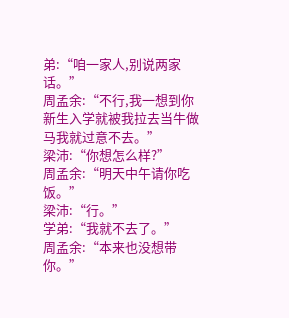弟:“咱一家人,别说两家话。”
周孟余:“不行,我一想到你新生入学就被我拉去当牛做马我就过意不去。”
梁沛:“你想怎么样?”
周孟余:“明天中午请你吃饭。”
梁沛:“行。”
学弟:“我就不去了。”
周孟余:“本来也没想带你。”